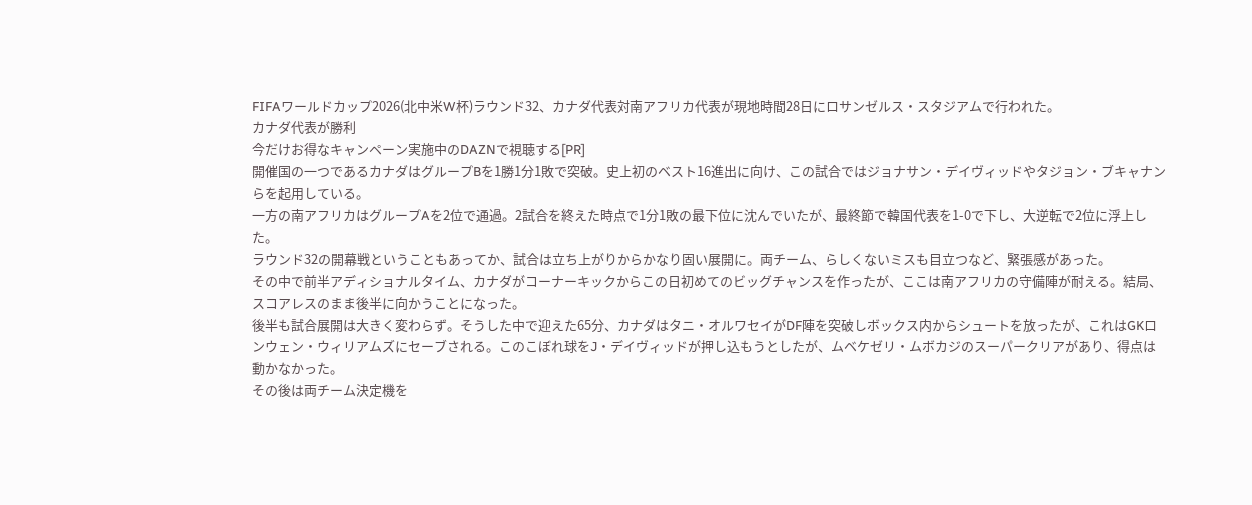FIFAワールドカップ2026(北中米W杯)ラウンド32、カナダ代表対南アフリカ代表が現地時間28日にロサンゼルス・スタジアムで行われた。
カナダ代表が勝利
今だけお得なキャンペーン実施中のDAZNで視聴する[PR]
開催国の一つであるカナダはグループBを1勝1分1敗で突破。史上初のベスト16進出に向け、この試合ではジョナサン・デイヴィッドやタジョン・ブキャナンらを起用している。
一方の南アフリカはグループAを2位で通過。2試合を終えた時点で1分1敗の最下位に沈んでいたが、最終節で韓国代表を1-0で下し、大逆転で2位に浮上した。
ラウンド32の開幕戦ということもあってか、試合は立ち上がりからかなり固い展開に。両チーム、らしくないミスも目立つなど、緊張感があった。
その中で前半アディショナルタイム、カナダがコーナーキックからこの日初めてのビッグチャンスを作ったが、ここは南アフリカの守備陣が耐える。結局、スコアレスのまま後半に向かうことになった。
後半も試合展開は大きく変わらず。そうした中で迎えた65分、カナダはタニ・オルワセイがDF陣を突破しボックス内からシュートを放ったが、これはGKロンウェン・ウィリアムズにセーブされる。このこぼれ球をJ・デイヴィッドが押し込もうとしたが、ムベケゼリ・ムボカジのスーパークリアがあり、得点は動かなかった。
その後は両チーム決定機を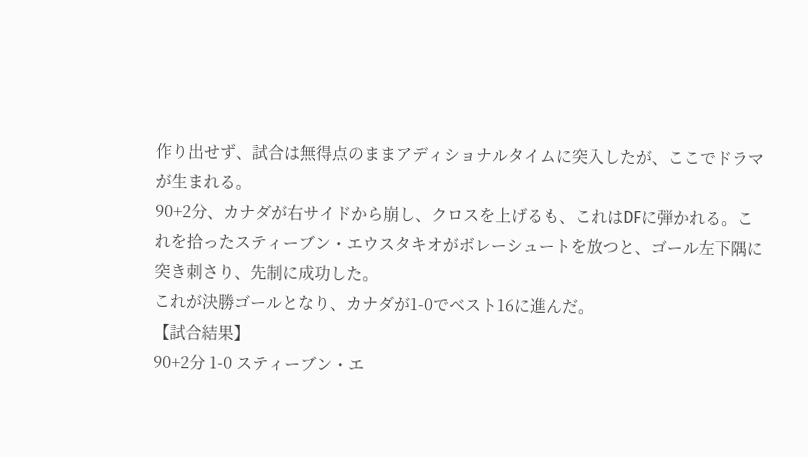作り出せず、試合は無得点のままアディショナルタイムに突入したが、ここでドラマが生まれる。
90+2分、カナダが右サイドから崩し、クロスを上げるも、これはDFに弾かれる。これを拾ったスティーブン・エウスタキオがボレーシュートを放つと、ゴール左下隅に突き刺さり、先制に成功した。
これが決勝ゴールとなり、カナダが1-0でベスト16に進んだ。
【試合結果】
90+2分 1-0 スティーブン・エ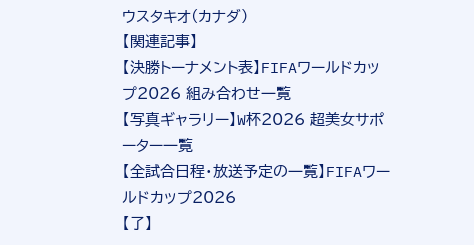ウスタキオ(カナダ)
【関連記事】
【決勝トーナメント表】FIFAワールドカップ2026 組み合わせ一覧
【写真ギャラリー】W杯2026 超美女サポーター一覧
【全試合日程・放送予定の一覧】FIFAワールドカップ2026
【了】